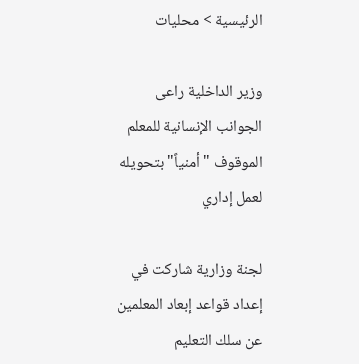الرئيسية > محليات

وزير الداخلية راعى الجوانب الإنسانية للمعلم الموقوف "أمنياً" بتحويله لعمل إداري

لجنة وزارية شاركت في إعداد قواعد إبعاد المعلمين عن سلك التعليم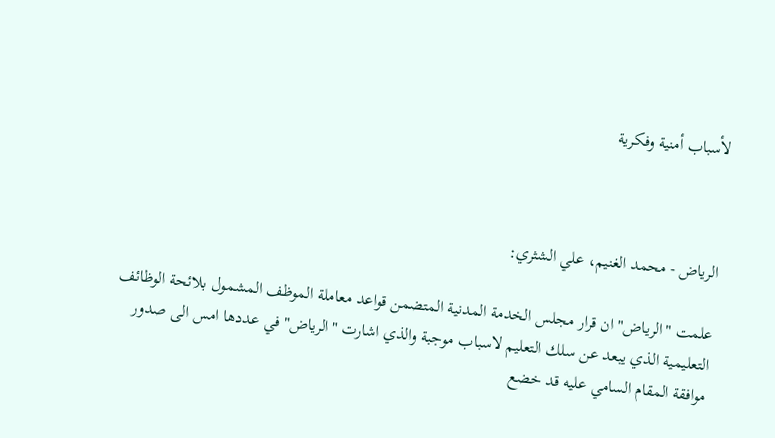لأسباب أمنية وفكرية



الرياض - محمد الغنيم، علي الشثري:

علمت "الرياض" ان قرار مجلس الخدمة المدنية المتضمن قواعد معاملة الموظف المشمول بلائحة الوظائف التعليمية الذي يبعد عن سلك التعليم لاسباب موجبة والذي اشارت "الرياض" في عددها امس الى صدور موافقة المقام السامي عليه قد خضع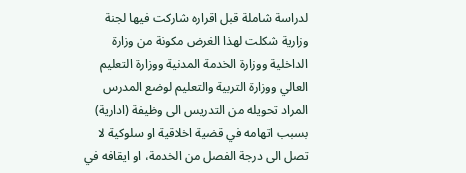لدراسة شاملة قبل اقراره شاركت فيها لجنة وزارية شكلت لهذا الغرض مكونة من وزارة الداخلية ووزارة الخدمة المدنية ووزارة التعليم العالي ووزارة التربية والتعليم لوضع المدرس المراد تحويله من التدريس الى وظيفة (ادارية) بسبب اتهامه في قضية اخلاقية او سلوكية لا تصل الى درجة الفصل من الخدمة، او ايقافه في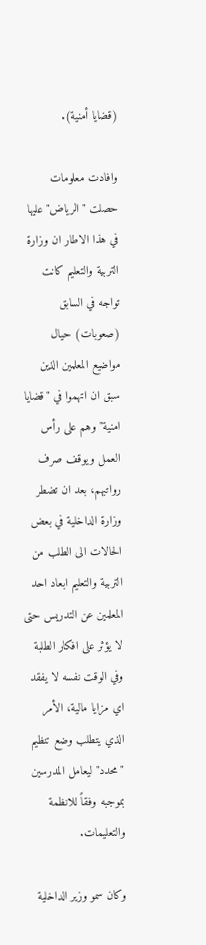(قضايا أمنية).

وافادت معلومات حصلت "الرياض" عليها في هذا الاطار ان وزارة التربية والتعليم كانت تواجه في السابق (صعوبات) حيال مواضيع المعلمين الذين سبق ان اتهموا في "قضايا امنية" وهم على رأس العمل ويوقف صرف رواتبهم، بعد ان تضطر وزارة الداخلية في بعض الحالات الى الطلب من التربية والتعليم ابعاد احد المعلمين عن التدريس حتى لا يؤثر على افكار الطلبة وفي الوقت نفسه لا يفقد اي مزايا مالية، الأمر الذي يتطلب وضع تنظيم "محدد" ليعامل المدرسين بموجبه وفقاً للانظمة والتعليمات.

وكان سمو وزير الداخلية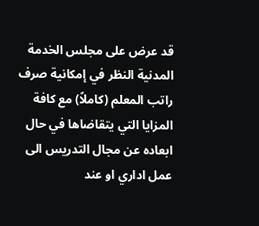قد عرض على مجلس الخدمة المدنية النظر في إمكانية صرف راتب المعلم (كاملاً) مع كافة المزايا التي يتقاضاها في حال ابعاده عن مجال التدريس الى عمل اداري او عند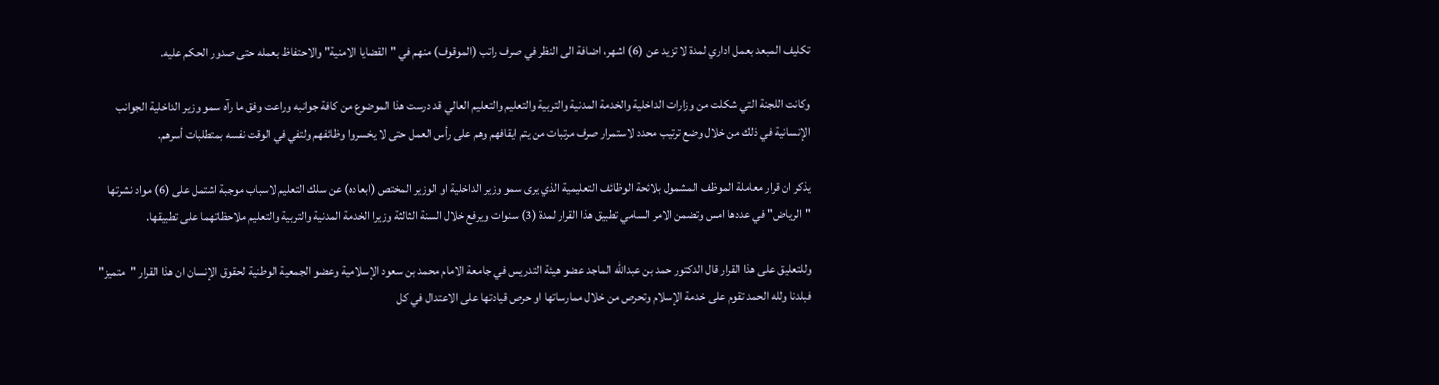تكليف المبعد بعمل اداري لمدة لا تزيد عن (6) اشهر، اضافة الى النظر في صرف راتب (الموقوف) منهم في "القضايا الامنية" والاحتفاظ بعمله حتى صدور الحكم عليه.

وكانت اللجنة التي شكلت من وزارات الداخلية والخدمة المدنية والتربية والتعليم والتعليم العالي قد درست هذا الموضوع من كافة جوانبه وراعت وفق ما رآه سمو وزير الداخلية الجوانب الإنسانية في ذلك من خلال وضع ترتيب محدد لاستمرار صرف مرتبات من يتم ايقافهم وهم على رأس العمل حتى لا يخسروا وظائفهم ولتفي في الوقت نفسه بمتطلبات أسرهم.

يذكر ان قرار معاملة الموظف المشمول بلائحة الوظائف التعليمية الذي يرى سمو وزير الداخلية او الوزير المختص (ابعاده) عن سلك التعليم لاسباب موجبة اشتمل على (6) مواد نشرتها "الرياض" في عددها امس وتضمن الامر السامي تطبيق هذا القرار لمدة (3) سنوات ويرفع خلال السنة الثالثة وزيرا الخدمة المدنية والتربية والتعليم ملاحظاتهما على تطبيقها.

وللتعليق على هذا القرار قال الدكتور حمد بن عبدالله الماجد عضو هيئة التدريس في جامعة الامام محمد بن سعود الإسلامية وعضو الجمعية الوطنية لحقوق الإنسان ان هذا القرار "متميز" فبلدنا ولله الحمد تقوم على خدمة الإسلام وتحرص من خلال ممارساتها او حرص قيادتها على الاعتدال في كل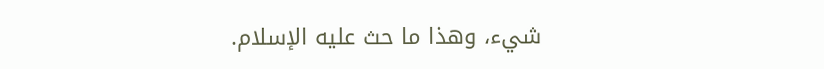شيء، وهذا ما حث عليه الإسلام.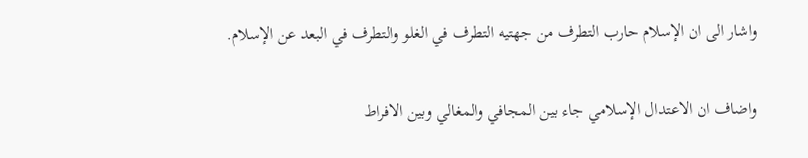واشار الى ان الإسلام حارب التطرف من جهتيه التطرف في الغلو والتطرف في البعد عن الإسلام.

واضاف ان الاعتدال الإسلامي جاء بين المجافي والمغالي وبين الافراط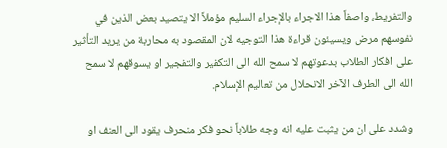والتفريط، واصفاً هذا الاجراء بالإجراء السليم مؤملاً الا يتصيد بعض الذين في نفوسهم مرض ويسيئون قراءة هذا التوجيه لان المقصود به محاربة من يريد التأثير على افكار الطلاب بدعوتهم لا سمح الله الى التكفير والتفجير او يسوقهم لا سمح الله الى الطرف الآخر الانحلال من تعاليم الإسلام.

وشدد على ان من يثبت عليه انه وجه طلاباً نحو فكر منحرف يقود الى العنف او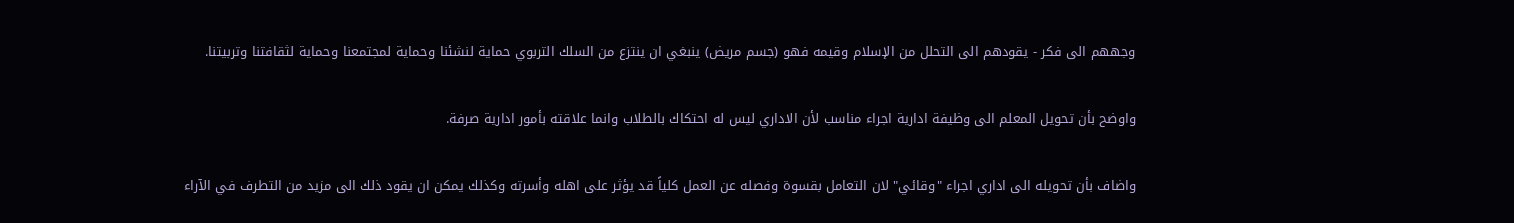وجههم الى فكر - يقودهم الى التحلل من الإسلام وقيمه فهو (جسم مريض) ينبغي ان ينتزع من السلك التربوي حماية لنشئنا وحماية لمجتمعنا وحماية لثقافتنا وتربيتنا.

واوضح بأن تحويل المعلم الى وظيفة ادارية اجراء مناسب لأن الاداري ليس له احتكاك بالطلاب وانما علاقته بأمور ادارية صرفة.

واضاف بأن تحويله الى اداري اجراء "وقائي" لان التعامل بقسوة وفصله عن العمل كلياً قد يؤثر على اهله وأسرته وكذلك يمكن ان يقود ذلك الى مزيد من التطرف في الآراء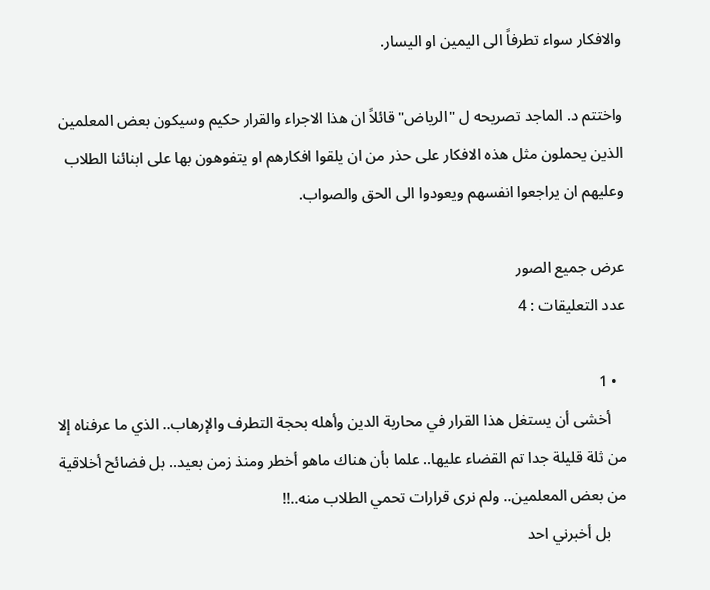والافكار سواء تطرفاً الى اليمين او اليسار.

واختتم د. الماجد تصريحه ل "الرياض" قائلاً ان هذا الاجراء والقرار حكيم وسيكون بعض المعلمين الذين يحملون مثل هذه الافكار على حذر من ان يلقوا افكارهم او يتفوهون بها على ابنائنا الطلاب وعليهم ان يراجعوا انفسهم ويعودوا الى الحق والصواب.

عرض جميع الصور
عدد التعليقات : 4

  • 1
    أخشى أن يستغل هذا القرار في محاربة الدين وأهله بحجة التطرف والإرهاب.. الذي ما عرفناه إلا من ثلة قليلة جدا تم القضاء عليها.. علما بأن هناك ماهو أخطر ومنذ زمن بعيد.. بل فضائح أخلاقية من بعض المعلمين.. ولم نرى قرارات تحمي الطلاب منه..!!
    بل أخبرني احد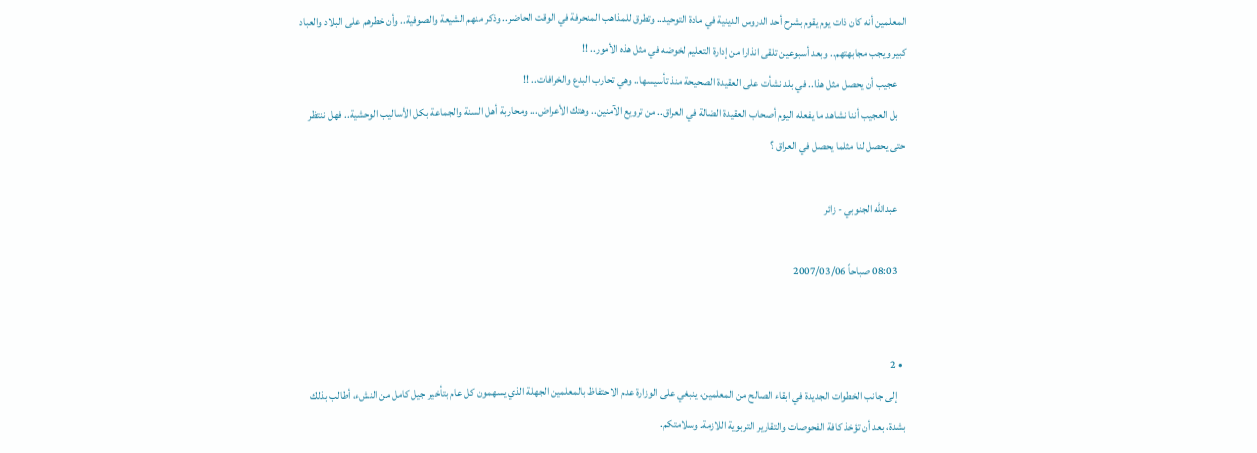المعلمين أنه كان ذات يوم يقوم بشرح أحد الدروس الدينية في مادة التوحيد.. وتطرق للمذاهب المنحرفة في الوقت الحاضر.. وذكر منهم الشيعة والصوفية.. وأن خطرهم على البلاد والعباد كبير ويجب مجابهتهم.. وبعد أسبوعين تلقى انذارا من إدارة التعليم لخوضه في مثل هذه الأمور.. !!
    عجيب أن يحصل مثل هذا.. في بلد نشأت على العقيدة الصحيحة منذ تأسيسها.. وهي تحارب البدع والخرافات.. !!
    بل العجيب أننا نشاهد ما يفعله اليوم أصحاب العقيدة الضالة في العراق.. من ترويع الآمنين.. وهتك الأعراض... ومحاربة أهل السنة والجماعة بكل الأساليب الوحشية.. فهل ننتظر حتى يحصل لنا مثلما يحصل في العراق ؟

    عبدالله الجنوبي - زائر

    08:03 صباحاً 2007/03/06


  • 2
    إلى جانب الخطوات الجديدة في ابقاء الصالح من المعلمين، ينبغي على الوزارة عدم الاحتفاظ بالمعلمين الجهلة الذي يسهمون كل عام بتأخير جيل كامل من النشء، أطالب بذلك بشدة، بعد أن تؤخذ كافة الفحوصات والتقارير التربوية اللازمة. وسلامتكم.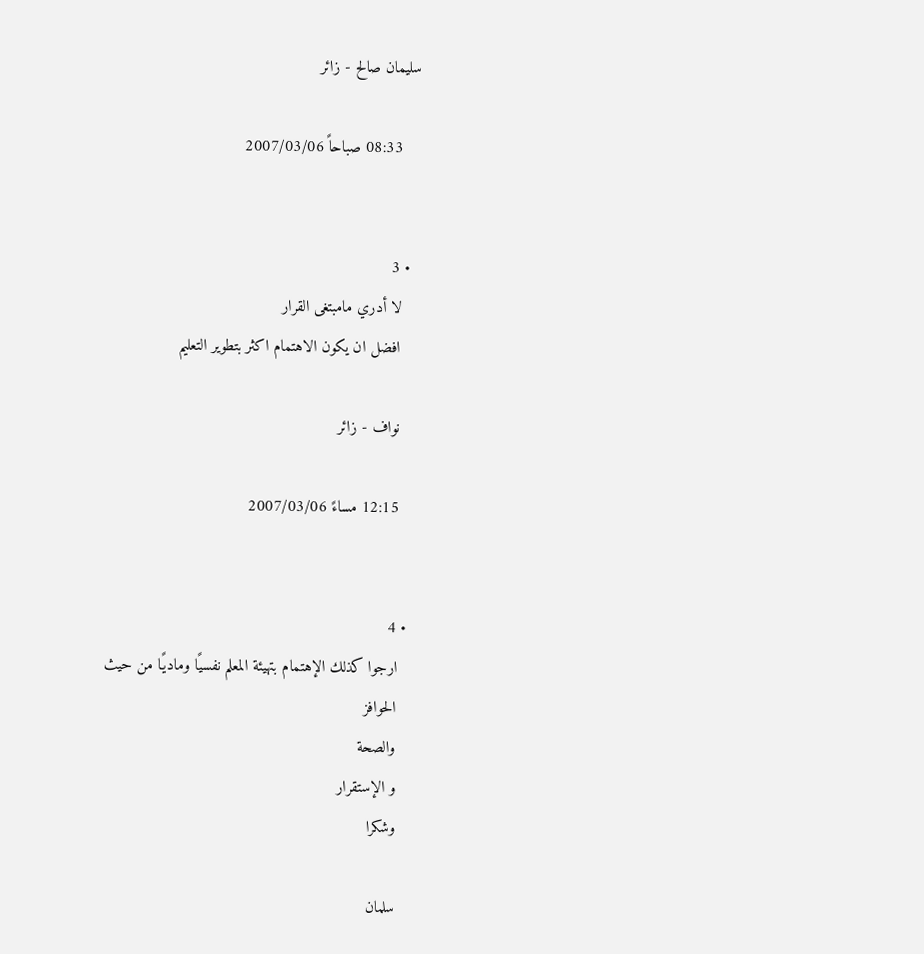سليمان صالح - زائر

    08:33 صباحاً 2007/03/06


  • 3
    لا أدري مامبتغى القرار
    افضل ان يكون الاهتمام اكثر بتطوير التعليم

    نواف - زائر

    12:15 مساءً 2007/03/06


  • 4
    ارجوا كذلك الإهتمام بتهيئة المعلم نفسيًا وماديًا من حيث
    الحوافز
    والصحة
    و الإستقرار
    وشكرا

    سلمان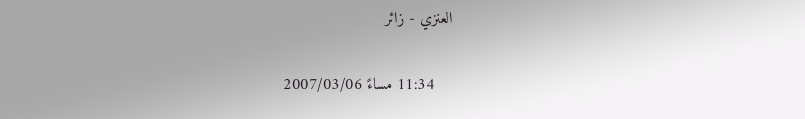العنزي - زائر

    11:34 مساءً 2007/03/06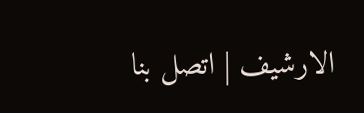الارشيف | اتصل بنا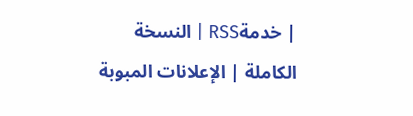| خدمةRSS | النسخة الكاملة | الإعلانات المبوبة